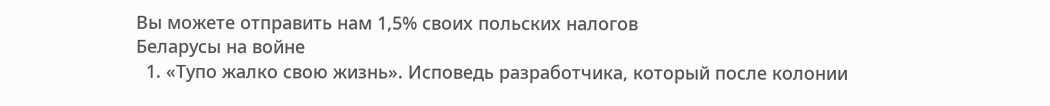Вы можете отправить нам 1,5% своих польских налогов
Беларусы на войне
  1. «Тупо жалко свою жизнь». Исповедь разработчика, который после колонии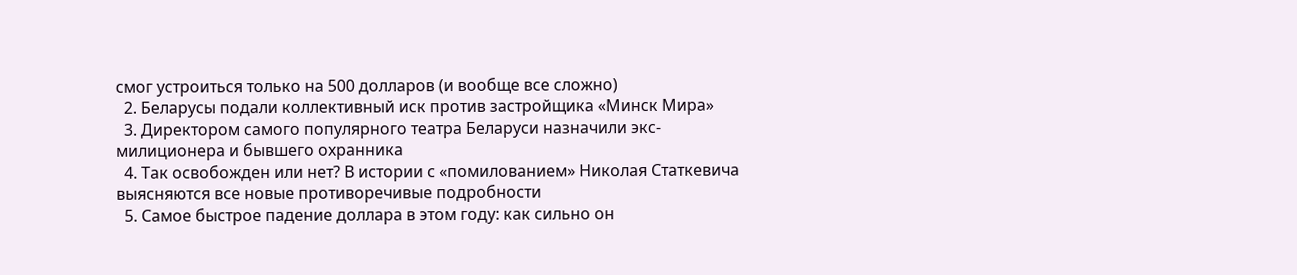смог устроиться только на 500 долларов (и вообще все сложно)
  2. Беларусы подали коллективный иск против застройщика «Минск Мира»
  3. Директором самого популярного театра Беларуси назначили экс-милиционера и бывшего охранника
  4. Так освобожден или нет? В истории с «помилованием» Николая Статкевича выясняются все новые противоречивые подробности
  5. Самое быстрое падение доллара в этом году: как сильно он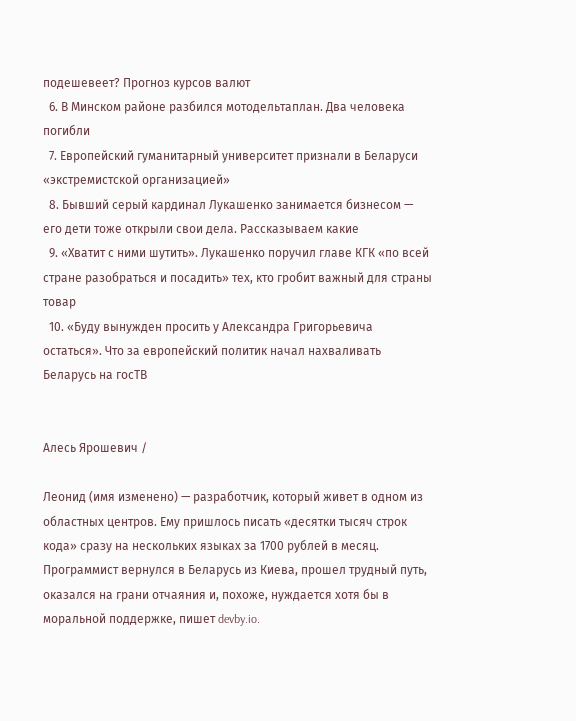подешевеет? Прогноз курсов валют
  6. В Минском районе разбился мотодельтаплан. Два человека погибли
  7. Европейский гуманитарный университет признали в Беларуси «экстремистской организацией»
  8. Бывший серый кардинал Лукашенко занимается бизнесом — его дети тоже открыли свои дела. Рассказываем какие
  9. «Хватит с ними шутить». Лукашенко поручил главе КГК «по всей стране разобраться и посадить» тех, кто гробит важный для страны товар
  10. «Буду вынужден просить у Александра Григорьевича остаться». Что за европейский политик начал нахваливать Беларусь на госТВ


Алесь Ярошевич /

Леонид (имя изменено) — разработчик, который живет в одном из областных центров. Ему пришлось писать «десятки тысяч строк кода» сразу на нескольких языках за 1700 рублей в месяц. Программист вернулся в Беларусь из Киева, прошел трудный путь, оказался на грани отчаяния и, похоже, нуждается хотя бы в моральной поддержке, пишет devby.io.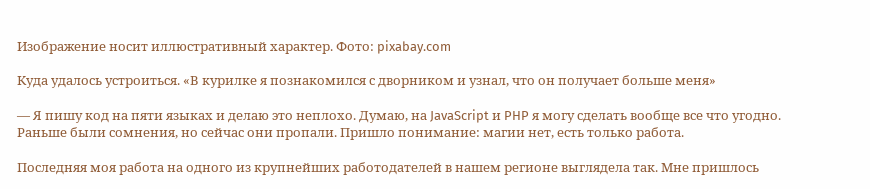Изображение носит иллюстративный характер. Фото: pixabay.com

Куда удалось устроиться. «В курилке я познакомился с дворником и узнал, что он получает больше меня»

— Я пишу код на пяти языках и делаю это неплохо. Думаю, на JavaScript и PHP я могу сделать вообще все что угодно. Раньше были сомнения, но сейчас они пропали. Пришло понимание: магии нет, есть только работа.

Последняя моя работа на одного из крупнейших работодателей в нашем регионе выглядела так. Мне пришлось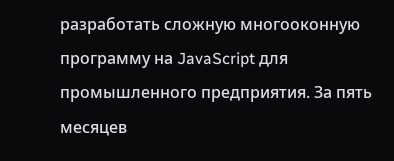разработать сложную многооконную программу на JavaScript для промышленного предприятия. За пять месяцев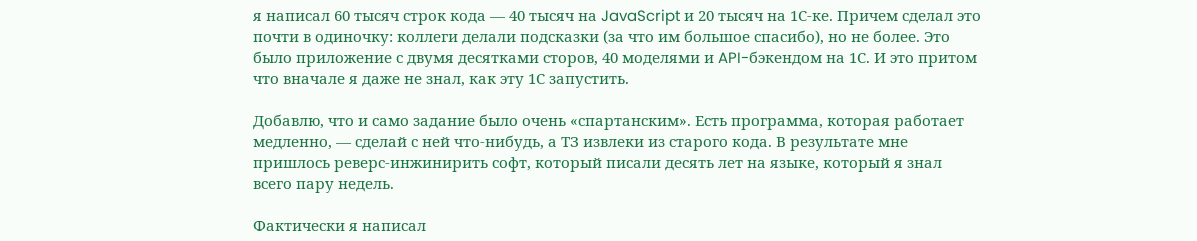я написал 60 тысяч строк кода — 40 тысяч на JavaScript и 20 тысяч на 1С-ке. Причем сделал это почти в одиночку: коллеги делали подсказки (за что им большое спасибо), но не более. Это было приложение с двумя десятками сторов, 40 моделями и API-бэкендом на 1С. И это притом что вначале я даже не знал, как эту 1С запустить.

Добавлю, что и само задание было очень «спартанским». Есть программа, которая работает медленно, — сделай с ней что-нибудь, а ТЗ извлеки из старого кода. В результате мне пришлось реверс-инжинирить софт, который писали десять лет на языке, который я знал всего пару недель.

Фактически я написал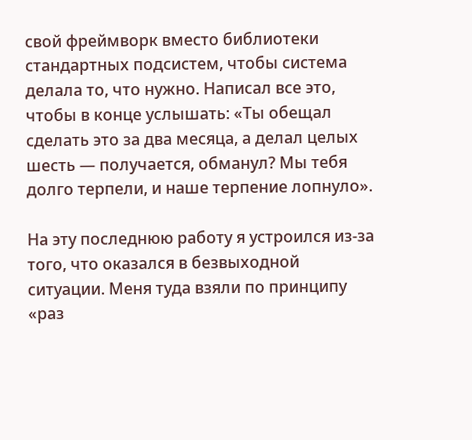свой фреймворк вместо библиотеки стандартных подсистем, чтобы система делала то, что нужно. Написал все это, чтобы в конце услышать: «Ты обещал сделать это за два месяца, а делал целых шесть — получается, обманул? Мы тебя долго терпели, и наше терпение лопнуло».

На эту последнюю работу я устроился из-за того, что оказался в безвыходной ситуации. Меня туда взяли по принципу «раз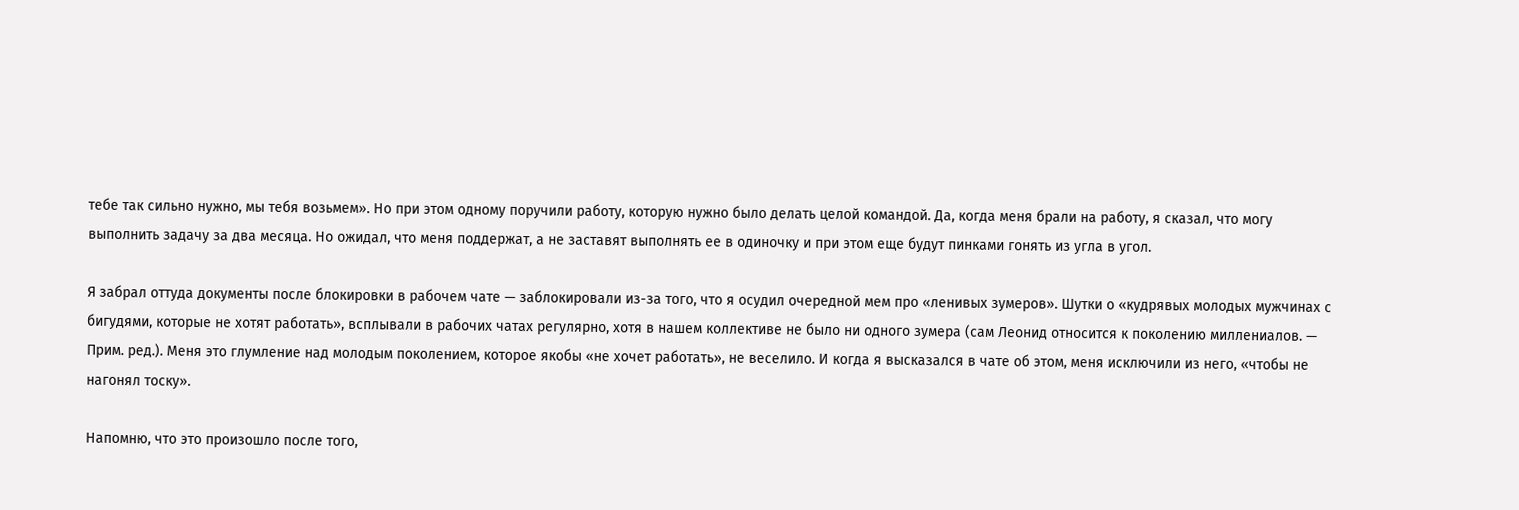тебе так сильно нужно, мы тебя возьмем». Но при этом одному поручили работу, которую нужно было делать целой командой. Да, когда меня брали на работу, я сказал, что могу выполнить задачу за два месяца. Но ожидал, что меня поддержат, а не заставят выполнять ее в одиночку и при этом еще будут пинками гонять из угла в угол.

Я забрал оттуда документы после блокировки в рабочем чате — заблокировали из-за того, что я осудил очередной мем про «ленивых зумеров». Шутки о «кудрявых молодых мужчинах с бигудями, которые не хотят работать», всплывали в рабочих чатах регулярно, хотя в нашем коллективе не было ни одного зумера (сам Леонид относится к поколению миллениалов. — Прим. ред.). Меня это глумление над молодым поколением, которое якобы «не хочет работать», не веселило. И когда я высказался в чате об этом, меня исключили из него, «чтобы не нагонял тоску».

Напомню, что это произошло после того,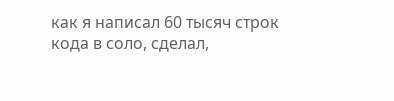как я написал 60 тысяч строк кода в соло, сделал,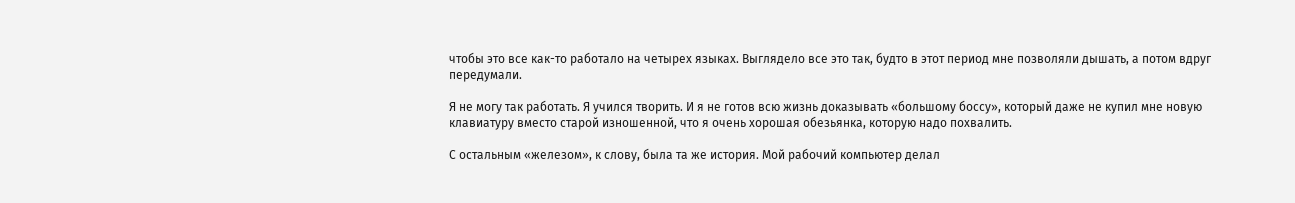чтобы это все как-то работало на четырех языках. Выглядело все это так, будто в этот период мне позволяли дышать, а потом вдруг передумали.

Я не могу так работать. Я учился творить. И я не готов всю жизнь доказывать «большому боссу», который даже не купил мне новую клавиатуру вместо старой изношенной, что я очень хорошая обезьянка, которую надо похвалить.

С остальным «железом», к слову, была та же история. Мой рабочий компьютер делал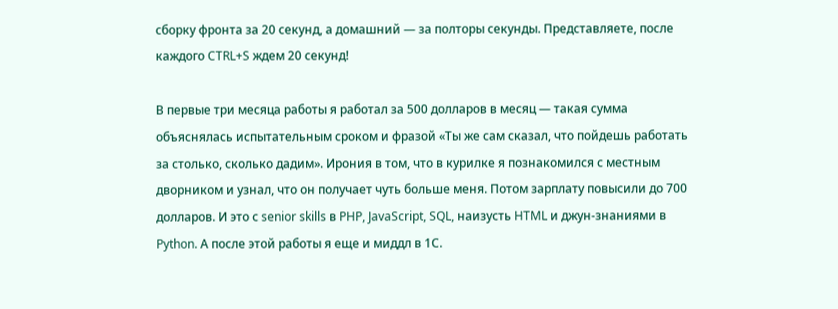сборку фронта за 20 секунд, а домашний — за полторы секунды. Представляете, после каждого CTRL+S ждем 20 секунд!

В первые три месяца работы я работал за 500 долларов в месяц — такая сумма объяснялась испытательным сроком и фразой «Ты же сам сказал, что пойдешь работать за столько, сколько дадим». Ирония в том, что в курилке я познакомился с местным дворником и узнал, что он получает чуть больше меня. Потом зарплату повысили до 700 долларов. И это с senior skills в PHP, JavaScript, SQL, наизусть HTML и джун-знаниями в Python. А после этой работы я еще и миддл в 1С.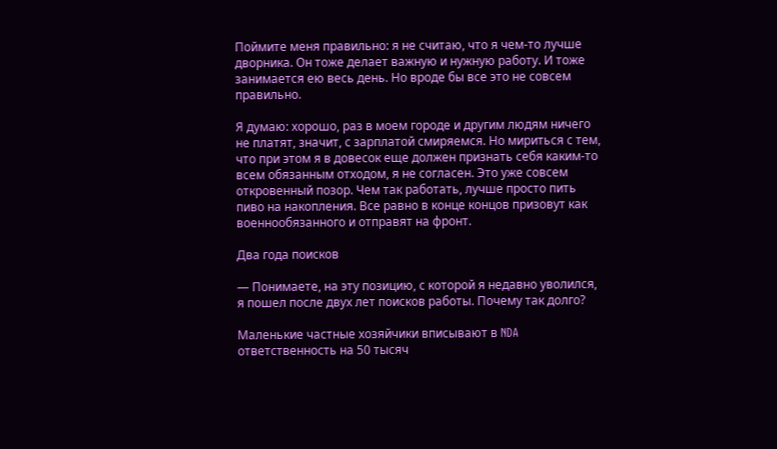Поймите меня правильно: я не считаю, что я чем-то лучше дворника. Он тоже делает важную и нужную работу. И тоже занимается ею весь день. Но вроде бы все это не совсем правильно.

Я думаю: хорошо, раз в моем городе и другим людям ничего не платят, значит, с зарплатой смиряемся. Но мириться с тем, что при этом я в довесок еще должен признать себя каким-то всем обязанным отходом, я не согласен. Это уже совсем откровенный позор. Чем так работать, лучше просто пить пиво на накопления. Все равно в конце концов призовут как военнообязанного и отправят на фронт.

Два года поисков

— Понимаете, на эту позицию, с которой я недавно уволился, я пошел после двух лет поисков работы. Почему так долго?

Маленькие частные хозяйчики вписывают в NDA ответственность на 50 тысяч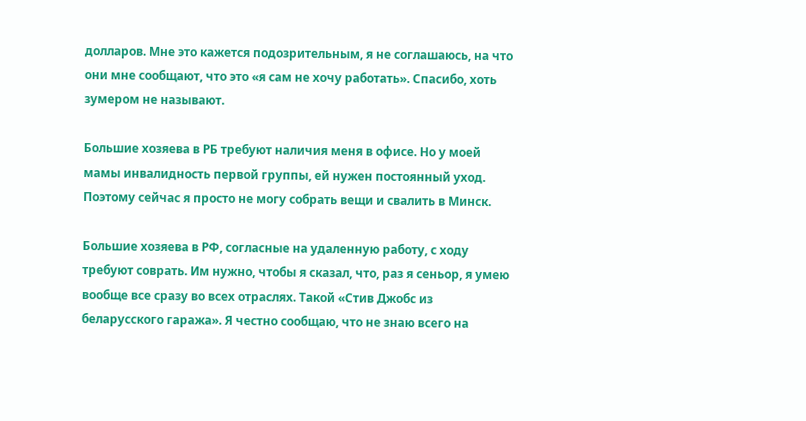долларов. Мне это кажется подозрительным, я не соглашаюсь, на что они мне сообщают, что это «я сам не хочу работать». Спасибо, хоть зумером не называют.

Большие хозяева в РБ требуют наличия меня в офисе. Но у моей мамы инвалидность первой группы, ей нужен постоянный уход. Поэтому сейчас я просто не могу собрать вещи и свалить в Минск.

Большие хозяева в РФ, согласные на удаленную работу, с ходу требуют соврать. Им нужно, чтобы я сказал, что, раз я сеньор, я умею вообще все сразу во всех отраслях. Такой «Стив Джобс из беларусского гаража». Я честно сообщаю, что не знаю всего на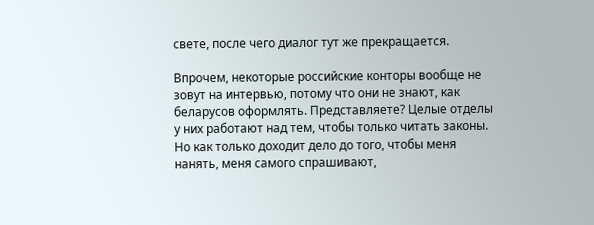свете, после чего диалог тут же прекращается.

Впрочем, некоторые российские конторы вообще не зовут на интервью, потому что они не знают, как беларусов оформлять. Представляете? Целые отделы у них работают над тем, чтобы только читать законы. Но как только доходит дело до того, чтобы меня нанять, меня самого спрашивают,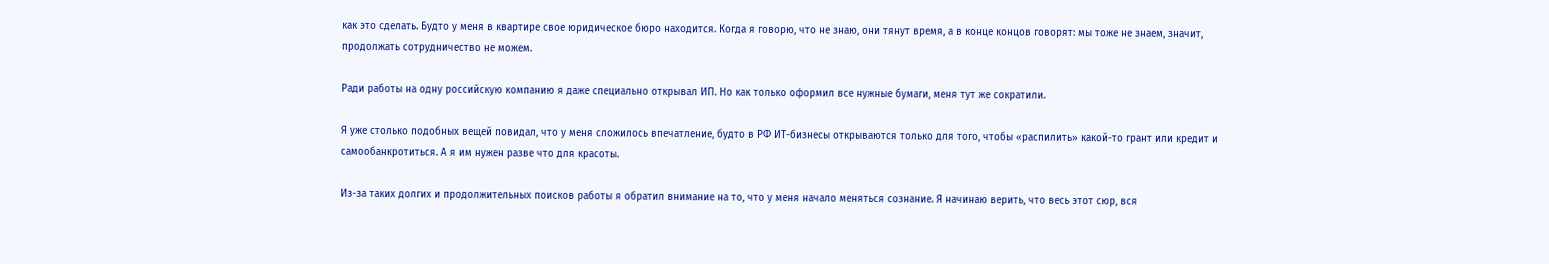как это сделать. Будто у меня в квартире свое юридическое бюро находится. Когда я говорю, что не знаю, они тянут время, а в конце концов говорят: мы тоже не знаем, значит, продолжать сотрудничество не можем.

Ради работы на одну российскую компанию я даже специально открывал ИП. Но как только оформил все нужные бумаги, меня тут же сократили.

Я уже столько подобных вещей повидал, что у меня сложилось впечатление, будто в РФ ИТ-бизнесы открываются только для того, чтобы «распилить» какой-то грант или кредит и самообанкротиться. А я им нужен разве что для красоты.

Из-за таких долгих и продолжительных поисков работы я обратил внимание на то, что у меня начало меняться сознание. Я начинаю верить, что весь этот сюр, вся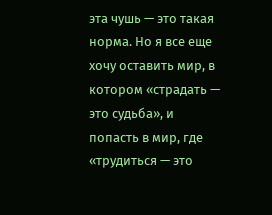эта чушь — это такая норма. Но я все еще хочу оставить мир, в котором «страдать — это судьба», и попасть в мир, где «трудиться — это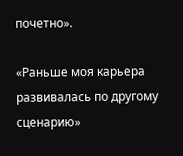почетно».

«Раньше моя карьера развивалась по другому сценарию»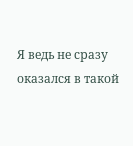Я ведь не сразу оказался в такой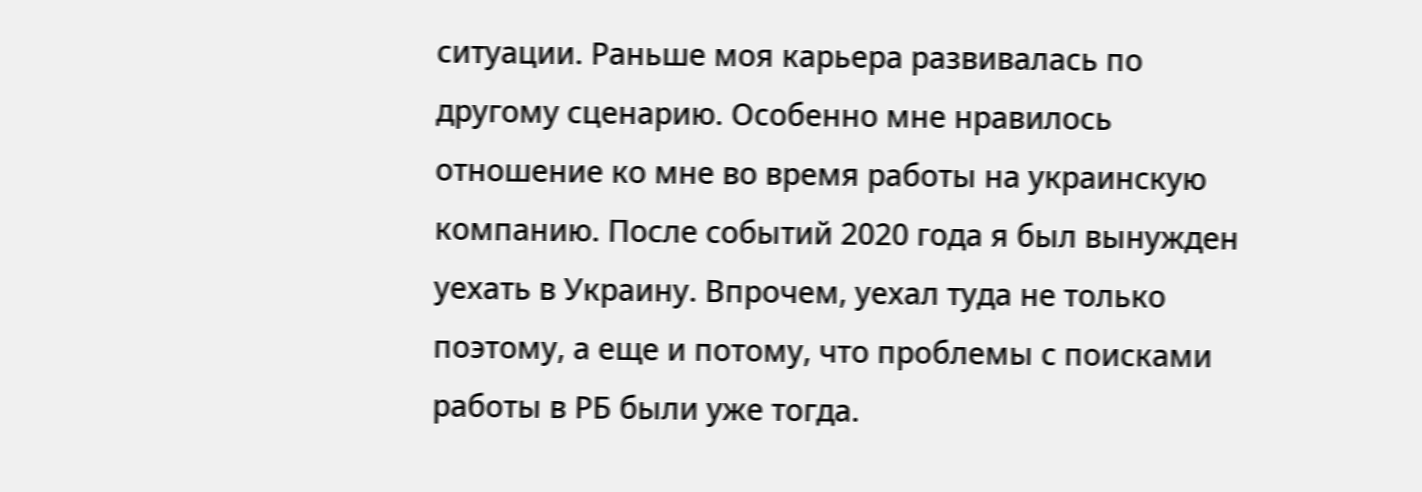ситуации. Раньше моя карьера развивалась по другому сценарию. Особенно мне нравилось отношение ко мне во время работы на украинскую компанию. После событий 2020 года я был вынужден уехать в Украину. Впрочем, уехал туда не только поэтому, а еще и потому, что проблемы с поисками работы в РБ были уже тогда.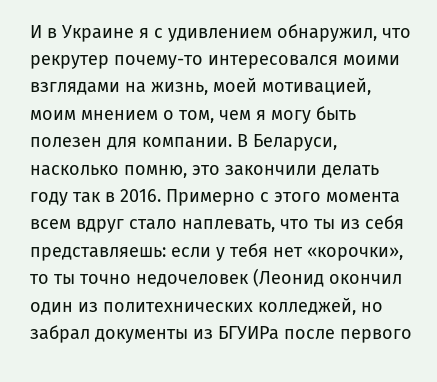И в Украине я с удивлением обнаружил, что рекрутер почему-то интересовался моими взглядами на жизнь, моей мотивацией, моим мнением о том, чем я могу быть полезен для компании. В Беларуси, насколько помню, это закончили делать году так в 2016. Примерно с этого момента всем вдруг стало наплевать, что ты из себя представляешь: если у тебя нет «корочки», то ты точно недочеловек (Леонид окончил один из политехнических колледжей, но забрал документы из БГУИРа после первого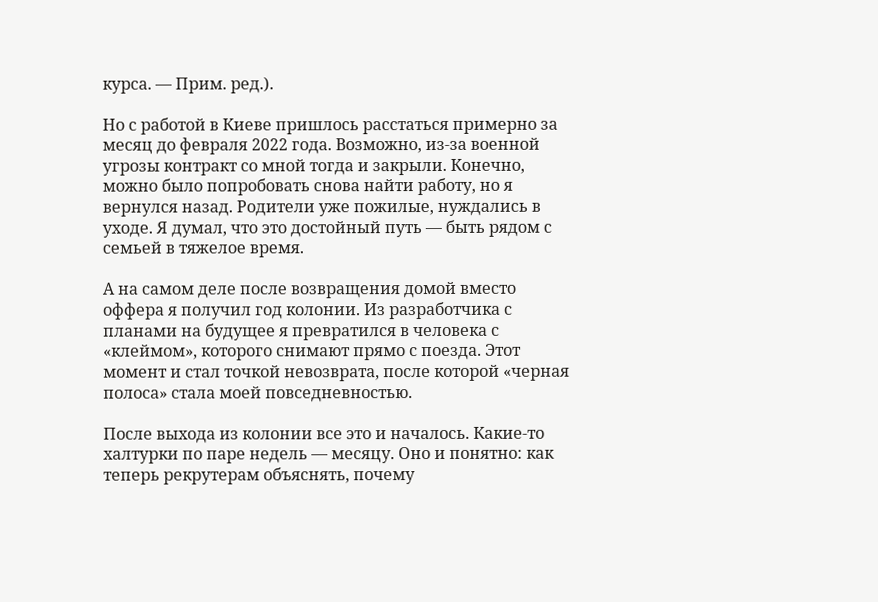курса. — Прим. ред.).

Но с работой в Киеве пришлось расстаться примерно за месяц до февраля 2022 года. Возможно, из-за военной угрозы контракт со мной тогда и закрыли. Конечно, можно было попробовать снова найти работу, но я вернулся назад. Родители уже пожилые, нуждались в уходе. Я думал, что это достойный путь — быть рядом с семьей в тяжелое время.

А на самом деле после возвращения домой вместо оффера я получил год колонии. Из разработчика с планами на будущее я превратился в человека с «клеймом», которого снимают прямо с поезда. Этот момент и стал точкой невозврата, после которой «черная полоса» стала моей повседневностью.

После выхода из колонии все это и началось. Какие-то халтурки по паре недель — месяцу. Оно и понятно: как теперь рекрутерам объяснять, почему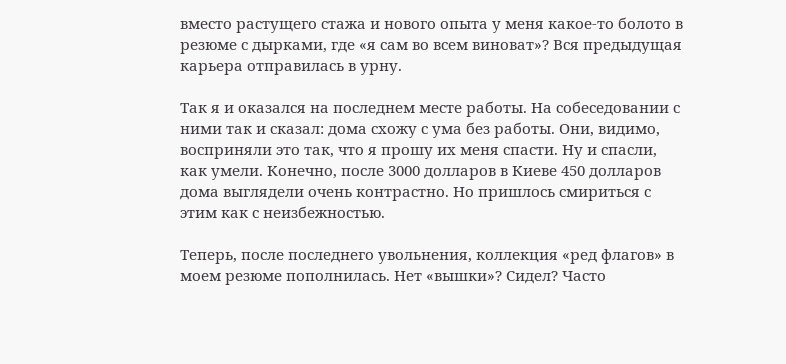вместо растущего стажа и нового опыта у меня какое-то болото в резюме с дырками, где «я сам во всем виноват»? Вся предыдущая карьера отправилась в урну.

Так я и оказался на последнем месте работы. На собеседовании с ними так и сказал: дома схожу с ума без работы. Они, видимо, восприняли это так, что я прошу их меня спасти. Ну и спасли, как умели. Конечно, после 3000 долларов в Киеве 450 долларов дома выглядели очень контрастно. Но пришлось смириться с этим как с неизбежностью.

Теперь, после последнего увольнения, коллекция «ред флагов» в моем резюме пополнилась. Нет «вышки»? Сидел? Часто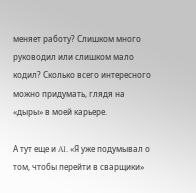меняет работу? Слишком много руководил или слишком мало кодил? Сколько всего интересного можно придумать, глядя на «дыры» в моей карьере.

А тут еще и AI. «Я уже подумывал о том, чтобы перейти в сварщики»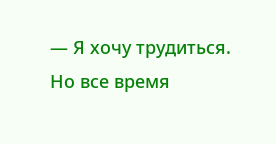— Я хочу трудиться. Но все время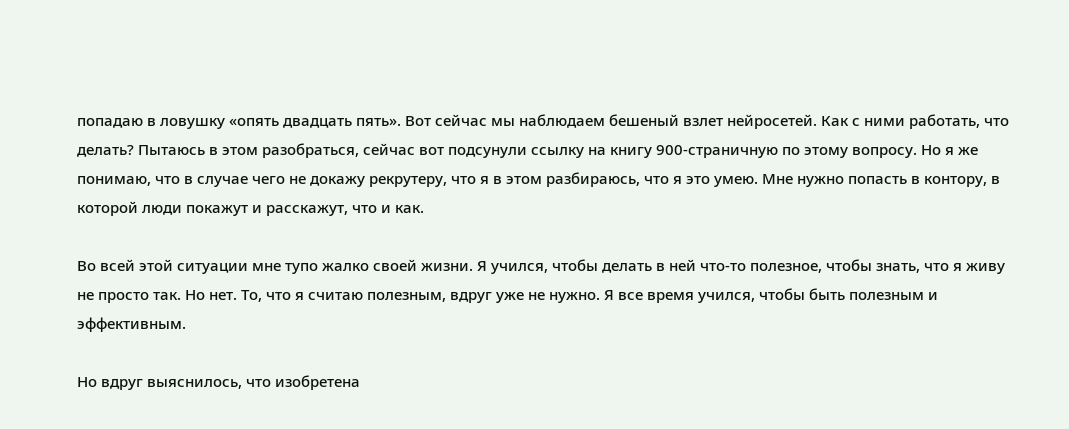попадаю в ловушку «опять двадцать пять». Вот сейчас мы наблюдаем бешеный взлет нейросетей. Как с ними работать, что делать? Пытаюсь в этом разобраться, сейчас вот подсунули ссылку на книгу 900-страничную по этому вопросу. Но я же понимаю, что в случае чего не докажу рекрутеру, что я в этом разбираюсь, что я это умею. Мне нужно попасть в контору, в которой люди покажут и расскажут, что и как.

Во всей этой ситуации мне тупо жалко своей жизни. Я учился, чтобы делать в ней что-то полезное, чтобы знать, что я живу не просто так. Но нет. То, что я считаю полезным, вдруг уже не нужно. Я все время учился, чтобы быть полезным и эффективным.

Но вдруг выяснилось, что изобретена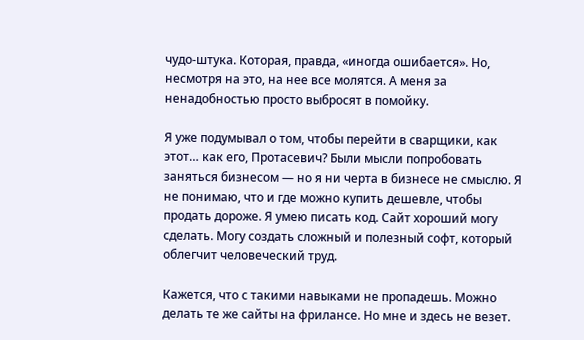чудо-штука. Которая, правда, «иногда ошибается». Но, несмотря на это, на нее все молятся. А меня за ненадобностью просто выбросят в помойку.

Я уже подумывал о том, чтобы перейти в сварщики, как этот… как его, Протасевич? Были мысли попробовать заняться бизнесом — но я ни черта в бизнесе не смыслю. Я не понимаю, что и где можно купить дешевле, чтобы продать дороже. Я умею писать код. Сайт хороший могу сделать. Могу создать сложный и полезный софт, который облегчит человеческий труд.

Кажется, что с такими навыками не пропадешь. Можно делать те же сайты на фрилансе. Но мне и здесь не везет.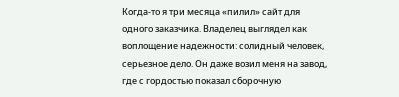Когда-то я три месяца «пилил» сайт для одного заказчика. Владелец выглядел как воплощение надежности: солидный человек, серьезное дело. Он даже возил меня на завод, где с гордостью показал сборочную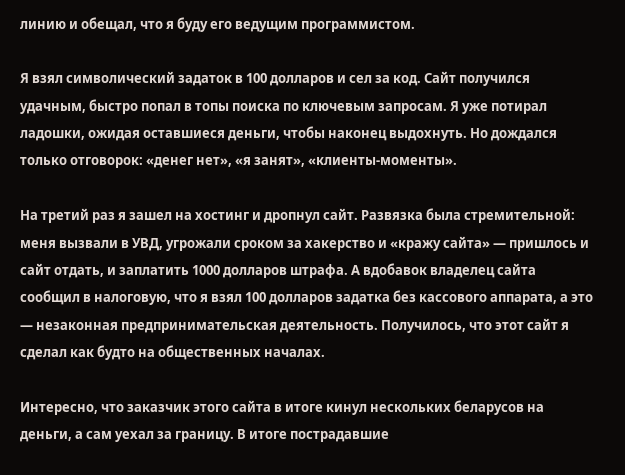линию и обещал, что я буду его ведущим программистом.

Я взял символический задаток в 100 долларов и сел за код. Сайт получился удачным, быстро попал в топы поиска по ключевым запросам. Я уже потирал ладошки, ожидая оставшиеся деньги, чтобы наконец выдохнуть. Но дождался только отговорок: «денег нет», «я занят», «клиенты-моменты».

На третий раз я зашел на хостинг и дропнул сайт. Развязка была стремительной: меня вызвали в УВД, угрожали сроком за хакерство и «кражу сайта» — пришлось и сайт отдать, и заплатить 1000 долларов штрафа. А вдобавок владелец сайта сообщил в налоговую, что я взял 100 долларов задатка без кассового аппарата, а это — незаконная предпринимательская деятельность. Получилось, что этот сайт я сделал как будто на общественных началах.

Интересно, что заказчик этого сайта в итоге кинул нескольких беларусов на деньги, а сам уехал за границу. В итоге пострадавшие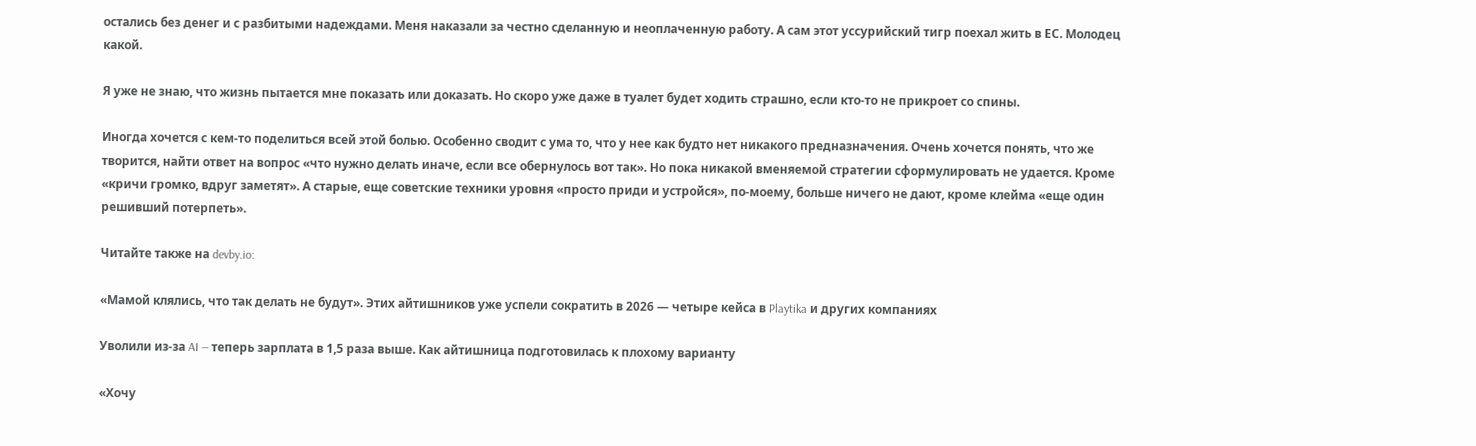остались без денег и с разбитыми надеждами. Меня наказали за честно сделанную и неоплаченную работу. А сам этот уссурийский тигр поехал жить в ЕС. Молодец какой.

Я уже не знаю, что жизнь пытается мне показать или доказать. Но скоро уже даже в туалет будет ходить страшно, если кто-то не прикроет со спины.

Иногда хочется с кем-то поделиться всей этой болью. Особенно сводит с ума то, что у нее как будто нет никакого предназначения. Очень хочется понять, что же творится, найти ответ на вопрос «что нужно делать иначе, если все обернулось вот так». Но пока никакой вменяемой стратегии сформулировать не удается. Кроме «кричи громко, вдруг заметят». А старые, еще советские техники уровня «просто приди и устройся», по-моему, больше ничего не дают, кроме клейма «еще один решивший потерпеть».

Читайте также на devby.io:

«Мамой клялись, что так делать не будут». Этих айтишников уже успели сократить в 2026 — четыре кейса в Playtika и других компаниях

Уволили из-за AI — теперь зарплата в 1,5 раза выше. Как айтишница подготовилась к плохому варианту

«Хочу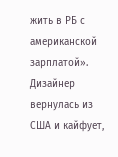жить в РБ с американской зарплатой». Дизайнер вернулась из США и кайфует,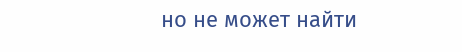но не может найти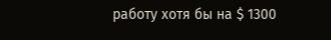работу хотя бы на $ 1300